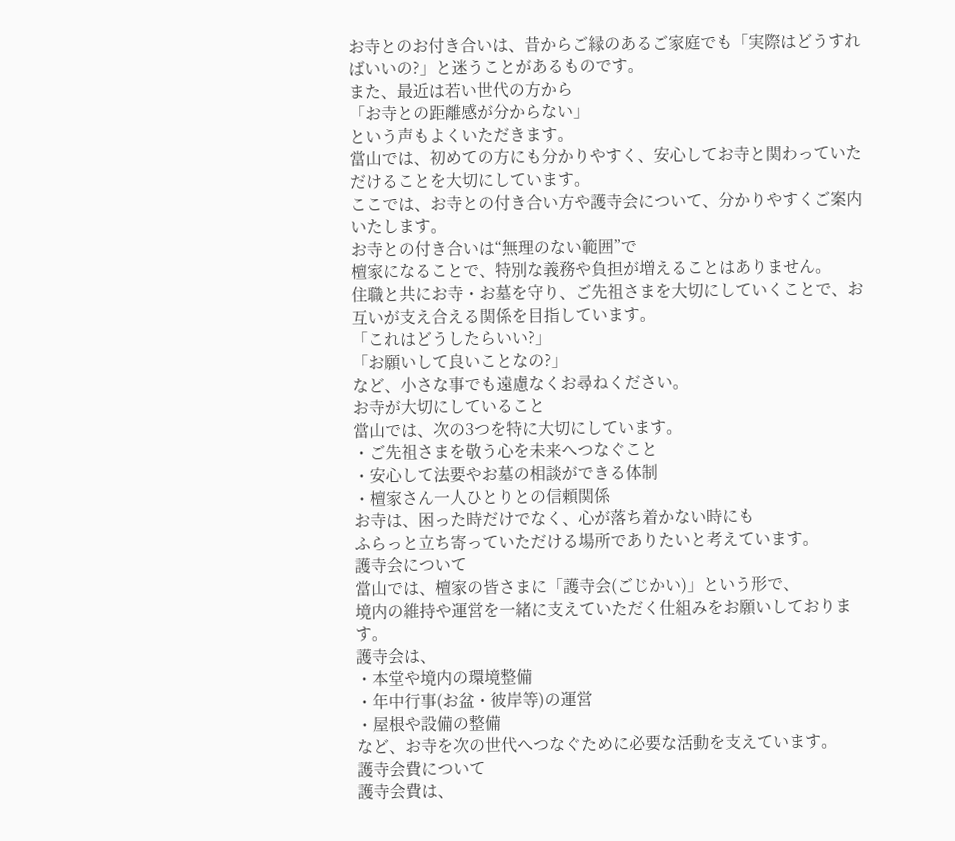お寺とのお付き合いは、昔からご縁のあるご家庭でも「実際はどうすればいいの?」と迷うことがあるものです。
また、最近は若い世代の方から
「お寺との距離感が分からない」
という声もよくいただきます。
當山では、初めての方にも分かりやすく、安心してお寺と関わっていただけることを大切にしています。
ここでは、お寺との付き合い方や護寺会について、分かりやすくご案内いたします。
お寺との付き合いは“無理のない範囲”で
檀家になることで、特別な義務や負担が増えることはありません。
住職と共にお寺・お墓を守り、ご先祖さまを大切にしていくことで、お互いが支え合える関係を目指しています。
「これはどうしたらいい?」
「お願いして良いことなの?」
など、小さな事でも遠慮なくお尋ねください。
お寺が大切にしていること
當山では、次の3つを特に大切にしています。
・ご先祖さまを敬う心を未来へつなぐこと
・安心して法要やお墓の相談ができる体制
・檀家さん一人ひとりとの信頼関係
お寺は、困った時だけでなく、心が落ち着かない時にも
ふらっと立ち寄っていただける場所でありたいと考えています。
護寺会について
當山では、檀家の皆さまに「護寺会(ごじかい)」という形で、
境内の維持や運営を一緒に支えていただく仕組みをお願いしております。
護寺会は、
・本堂や境内の環境整備
・年中行事(お盆・彼岸等)の運営
・屋根や設備の整備
など、お寺を次の世代へつなぐために必要な活動を支えています。
護寺会費について
護寺会費は、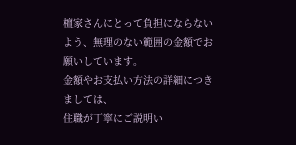檀家さんにとって負担にならないよう、無理のない範囲の金額でお願いしています。
金額やお支払い方法の詳細につきましては、
住職が丁寧にご説明い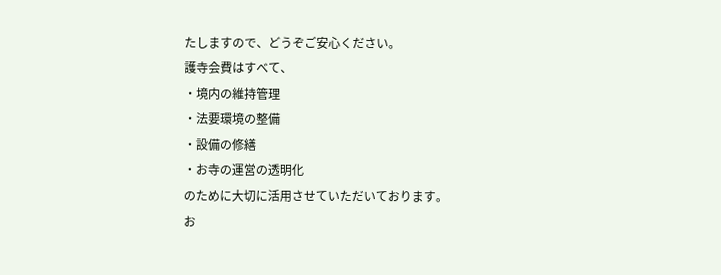たしますので、どうぞご安心ください。
護寺会費はすべて、
・境内の維持管理
・法要環境の整備
・設備の修繕
・お寺の運営の透明化
のために大切に活用させていただいております。
お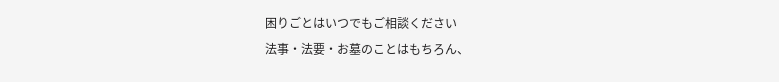困りごとはいつでもご相談ください
法事・法要・お墓のことはもちろん、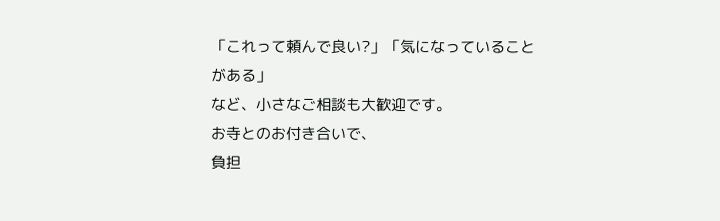「これって頼んで良い?」「気になっていることがある」
など、小さなご相談も大歓迎です。
お寺とのお付き合いで、
負担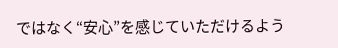ではなく“安心”を感じていただけるよう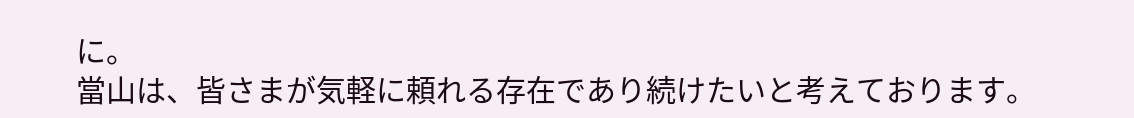に。
當山は、皆さまが気軽に頼れる存在であり続けたいと考えております。